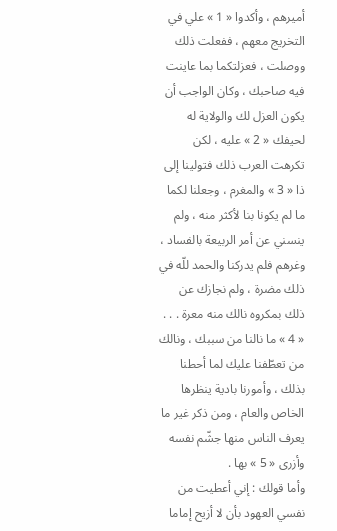أميرهم ، وأكدوا « 1 » علي في التخريج معهم ، ففعلت ذلك ووصلت ، فعزلتكما بما عاينت فيه صاحبك ، وكان الواجب أن يكون العزل لك والولاية له لحيفك « 2 » عليه ، لكن تكرهت العرب ذلك فتولينا إلى ذا « 3 » والمغرم ، وجعلنا لكما ما لم يكونا بنا لأكثر منه ، ولم ينسني عن أمر الربيعة بالفساد ، وغرهم فلم يدركنا والحمد للّه في ذلك مضرة ، ولم نجازك عن ذلك بمكروه نالك منه معرة . . . « 4 » ما نالنا من سببك ، ونالك من تعطّفنا عليك لما أحطنا بذلك ، وأمورنا بادية ينظرها الخاص والعام ، ومن ذكر غير ما يعرف الناس منها جشّم نفسه وأزرى « 5 » بها .
وأما قولك : إني أعطيت من نفسي العهود بأن لا أزيح إماما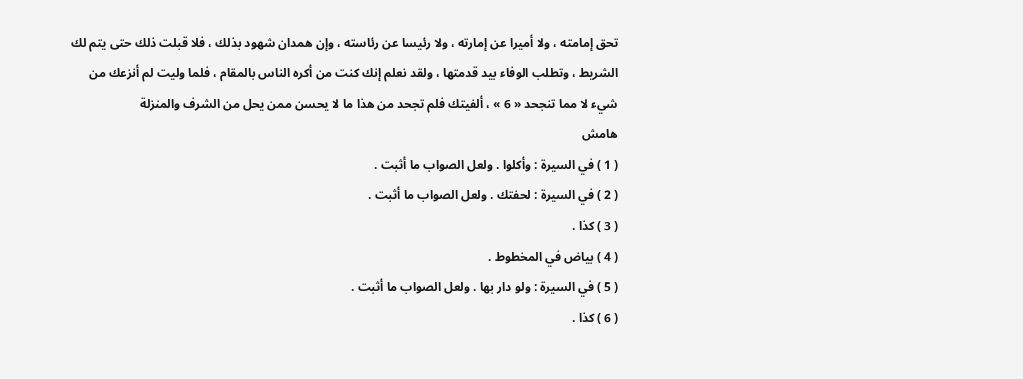تحق إمامته ، ولا أميرا عن إمارته ، ولا رئيسا عن رئاسته ، وإن همدان شهود بذلك ، فلا قبلت ذلك حتى يتم لك الشريط ، وتطلب الوفاء بيد قدمتها ، ولقد نعلم إنك كنت من أكره الناس بالمقام ، فلما وليت لم أنزعك من شيء لا مما تنجحد « 6 » ، ألفيتك فلم تجحد من هذا ما لا يحسن ممن يحل من الشرف والمنزلة
هامش
( 1 ) في السيرة : وأكلوا . ولعل الصواب ما أثبت .
( 2 ) في السيرة : لحفتك . ولعل الصواب ما أثبت .
( 3 ) كذا .
( 4 ) بياض في المخطوط .
( 5 ) في السيرة : ولو دار بها . ولعل الصواب ما أثبت .
( 6 ) كذا .